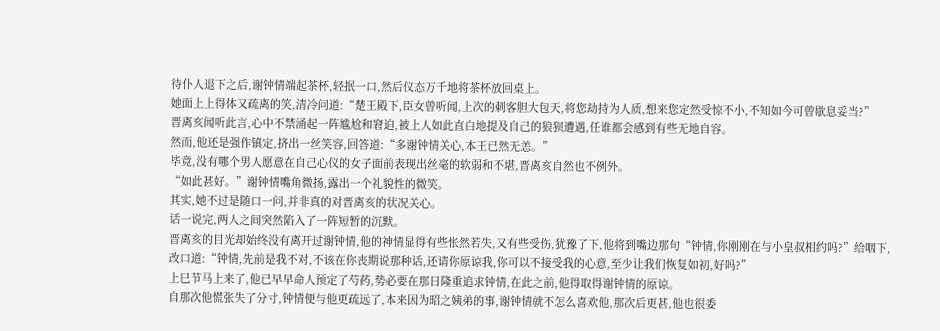待仆人退下之后,谢钟情端起茶杯,轻抿一口,然后仪态万千地将茶杯放回桌上。
她面上上得体又疏离的笑,清冷问道:“楚王殿下,臣女曾听闻,上次的刺客胆大包天,将您劫持为人质,想来您定然受惊不小,不知如今可曾歇息妥当?”
晋离亥闻听此言,心中不禁涌起一阵尴尬和窘迫,被上人如此直白地提及自己的狼狈遭遇,任谁都会感到有些无地自容。
然而,他还是强作镇定,挤出一丝笑容,回答道:“多谢钟情关心,本王已然无恙。”
毕竟,没有哪个男人愿意在自己心仪的女子面前表现出丝毫的软弱和不堪,晋离亥自然也不例外。
“如此甚好。”谢钟情嘴角微扬,露出一个礼貌性的微笑。
其实,她不过是随口一问,并非真的对晋离亥的状况关心。
话一说完,两人之间突然陷入了一阵短暂的沉默。
晋离亥的目光却始终没有离开过谢钟情,他的神情显得有些怅然若失,又有些受伤,犹豫了下,他将到嘴边那句“钟情,你刚刚在与小皇叔相约吗?”给咽下,改口道:“钟情,先前是我不对,不该在你丧期说那种话,还请你原谅我,你可以不接受我的心意,至少让我们恢复如初,好吗?”
上巳节马上来了,他已早早命人预定了芍药,势必要在那日隆重追求钟情,在此之前,他得取得谢钟情的原谅。
自那次他慌张失了分寸,钟情便与他更疏远了,本来因为昭之姨弟的事,谢钟情就不怎么喜欢他,那次后更甚,他也很委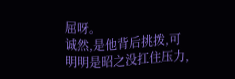屈呀。
诚然,是他背后挑拨,可明明是昭之没扛住压力,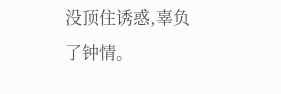没顶住诱惑,辜负了钟情。